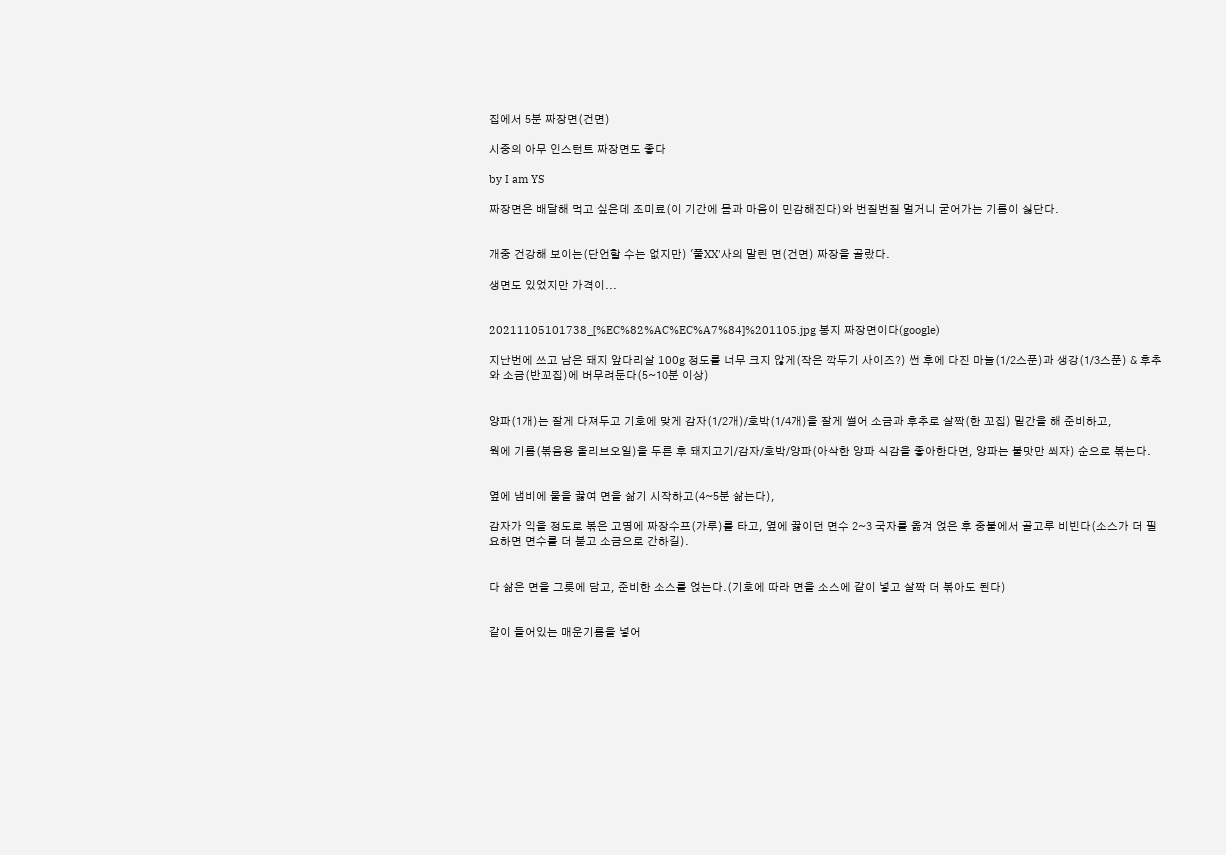집에서 5분 짜장면(건면)

시중의 아무 인스턴트 짜장면도 좋다

by I am YS

짜장면은 배달해 먹고 싶은데 조미료(이 기간에 몸과 마음이 민감해진다)와 번질번질 멀거니 굳어가는 기름이 싫단다.


개중 건강해 보이는(단언할 수는 없지만) '풀XX'사의 말린 면(건면) 짜장을 골랐다.

생면도 있었지만 가격이...


20211105101738_[%EC%82%AC%EC%A7%84]%201105.jpg 봉지 짜장면이다(google)

지난번에 쓰고 남은 돼지 앞다리살 100g 정도를 너무 크지 않게(작은 깍두기 사이즈?) 썬 후에 다진 마늘(1/2스푼)과 생강(1/3스푼) & 후추와 소금(반꼬집)에 버무려둔다(5~10분 이상)


양파(1개)는 잘게 다져두고 기호에 맞게 감자(1/2개)/호박(1/4개)을 잘게 썰어 소금과 후추로 살짝(한 꼬집) 밑간을 해 준비하고,

웍에 기름(볶음용 올리브오일)을 두른 후 돼지고기/감자/호박/양파(아삭한 양파 식감을 좋아한다면, 양파는 불맛만 쐬자) 순으로 볶는다.


옆에 냄비에 물을 끓여 면을 삶기 시작하고(4~5분 삶는다),

감자가 익을 정도로 볶은 고명에 짜장수프(가루)를 타고, 옆에 끓이던 면수 2~3 국자를 옮겨 얹은 후 중불에서 골고루 비빈다(소스가 더 필요하면 면수를 더 붇고 소금으로 간하길).


다 삶은 면을 그릇에 담고, 준비한 소스를 얹는다.(기호에 따라 면을 소스에 같이 넣고 살짝 더 볶아도 된다)


같이 들어있는 매운기름을 넣어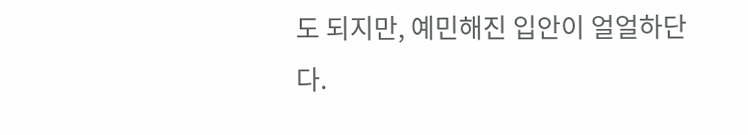도 되지만, 예민해진 입안이 얼얼하단다.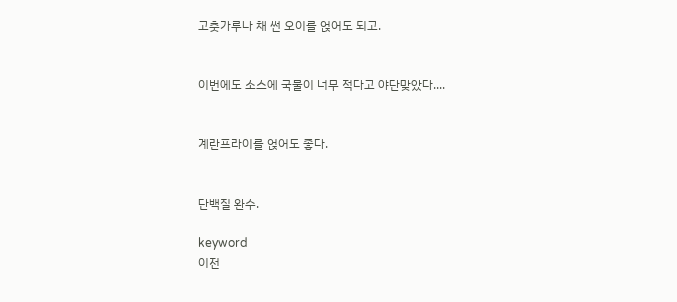고춧가루나 채 썬 오이를 얹어도 되고.


이번에도 소스에 국물이 너무 적다고 야단맞았다....


계란프라이를 얹어도 좋다.


단백질 완수.

keyword
이전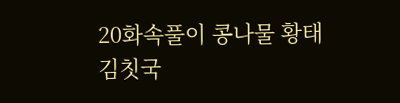20화속풀이 콩나물 황태김칫국